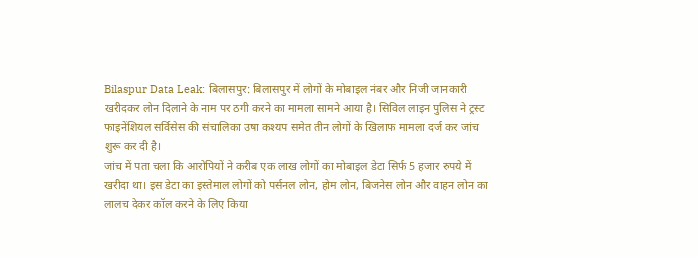Bilaspur Data Leak: बिलासपुर: बिलासपुर में लोगों के मोबाइल नंबर और निजी जानकारी खरीदकर लोन दिलाने के नाम पर ठगी करने का मामला सामने आया है। सिविल लाइन पुलिस ने ट्रस्ट फाइनेंशियल सर्विसेस की संचालिका उषा कश्यप समेत तीन लोगों के खिलाफ मामला दर्ज कर जांच शुरू कर दी है।
जांच में पता चला कि आरोपियों ने करीब एक लाख लोगों का मोबाइल डेटा सिर्फ 5 हजार रुपये में खरीदा था। इस डेटा का इस्तेमाल लोगों को पर्सनल लोन, होम लोन, बिजनेस लोन और वाहन लोन का लालच देकर कॉल करने के लिए किया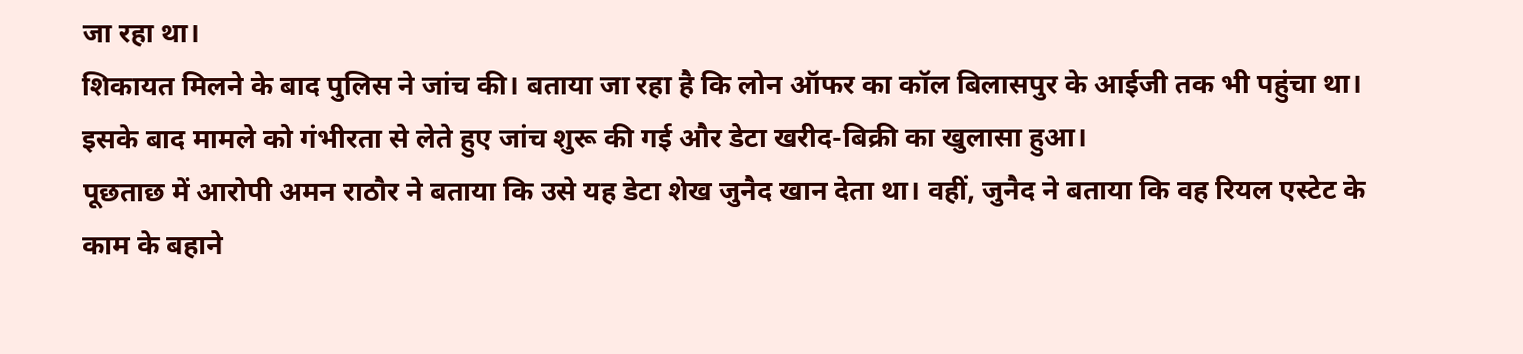जा रहा था।
शिकायत मिलने के बाद पुलिस ने जांच की। बताया जा रहा है कि लोन ऑफर का कॉल बिलासपुर के आईजी तक भी पहुंचा था। इसके बाद मामले को गंभीरता से लेते हुए जांच शुरू की गई और डेटा खरीद-बिक्री का खुलासा हुआ।
पूछताछ में आरोपी अमन राठौर ने बताया कि उसे यह डेटा शेख जुनैद खान देता था। वहीं, जुनैद ने बताया कि वह रियल एस्टेट के काम के बहाने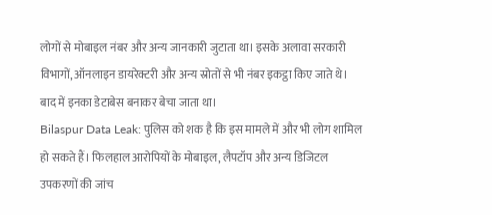लोगों से मोबाइल नंबर और अन्य जानकारी जुटाता था। इसके अलावा सरकारी विभागों, ऑनलाइन डायरेक्टरी और अन्य स्रोतों से भी नंबर इकट्ठा किए जाते थे। बाद में इनका डेटाबेस बनाकर बेचा जाता था।
Bilaspur Data Leak: पुलिस को शक है कि इस मामले में और भी लोग शामिल हो सकते हैं। फिलहाल आरोपियों के मोबाइल, लैपटॉप और अन्य डिजिटल उपकरणों की जांच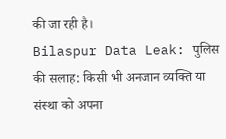की जा रही है।
Bilaspur Data Leak: पुलिस की सलाह: किसी भी अनजान व्यक्ति या संस्था को अपना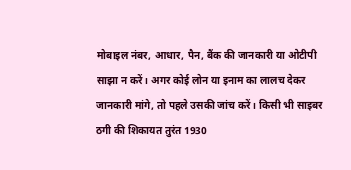मोबाइल नंबर, आधार, पैन, बैंक की जानकारी या ओटीपी साझा न करें। अगर कोई लोन या इनाम का लालच देकर जानकारी मांगे, तो पहले उसकी जांच करें। किसी भी साइबर ठगी की शिकायत तुरंत 1930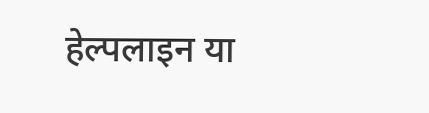हेल्पलाइन या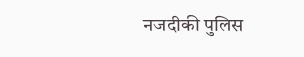नजदीकी पुलिस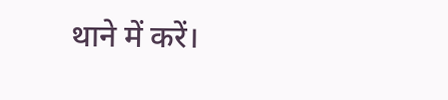थाने में करें।